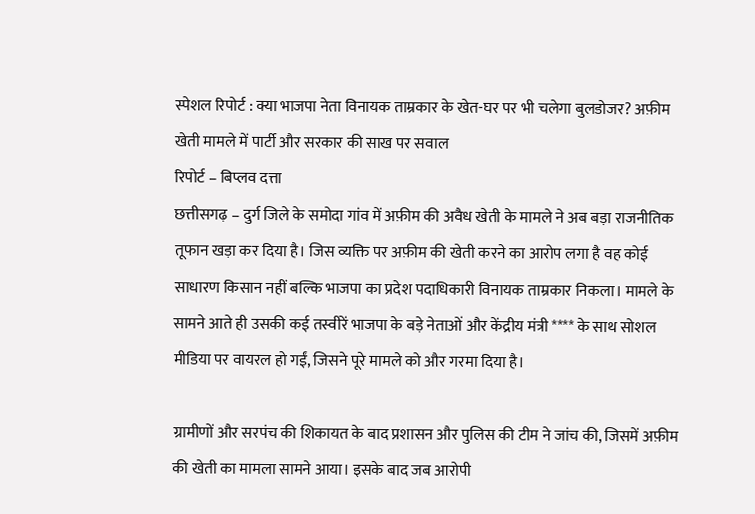स्पेशल रिपोर्ट : क्या भाजपा नेता विनायक ताम्रकार के खेत-घर पर भी चलेगा बुलडोजर? अफ़ीम खेती मामले में पार्टी और सरकार की साख पर सवाल
रिपोर्ट – बिप्लव दत्ता
छत्तीसगढ़ – दुर्ग जिले के समोदा गांव में अफ़ीम की अवैध खेती के मामले ने अब बड़ा राजनीतिक तूफान खड़ा कर दिया है। जिस व्यक्ति पर अफ़ीम की खेती करने का आरोप लगा है वह कोई साधारण किसान नहीं बल्कि भाजपा का प्रदेश पदाधिकारी विनायक ताम्रकार निकला। मामले के सामने आते ही उसकी कई तस्वीरें भाजपा के बड़े नेताओं और केंद्रीय मंत्री **** के साथ सोशल मीडिया पर वायरल हो गईं, जिसने पूरे मामले को और गरमा दिया है।

ग्रामीणों और सरपंच की शिकायत के बाद प्रशासन और पुलिस की टीम ने जांच की, जिसमें अफ़ीम की खेती का मामला सामने आया। इसके बाद जब आरोपी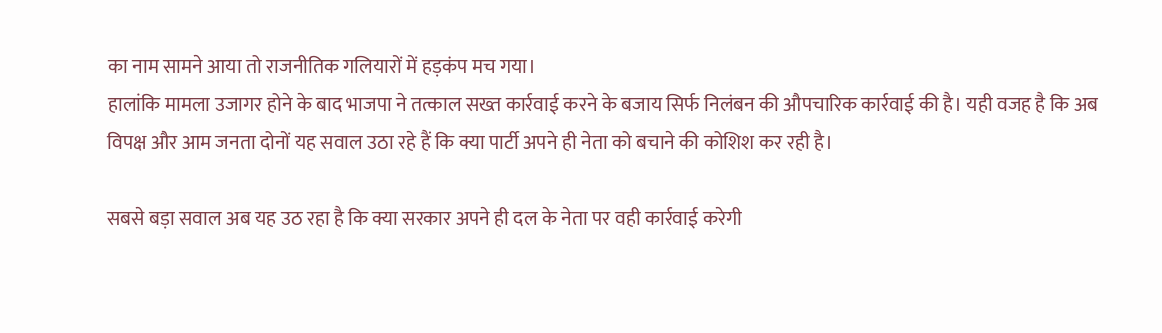का नाम सामने आया तो राजनीतिक गलियारों में हड़कंप मच गया।
हालांकि मामला उजागर होने के बाद भाजपा ने तत्काल सख्त कार्रवाई करने के बजाय सिर्फ निलंबन की औपचारिक कार्रवाई की है। यही वजह है कि अब विपक्ष और आम जनता दोनों यह सवाल उठा रहे हैं कि क्या पार्टी अपने ही नेता को बचाने की कोशिश कर रही है।

सबसे बड़ा सवाल अब यह उठ रहा है कि क्या सरकार अपने ही दल के नेता पर वही कार्रवाई करेगी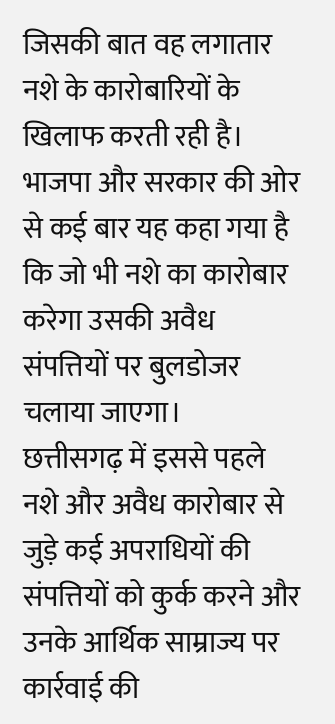जिसकी बात वह लगातार नशे के कारोबारियों के खिलाफ करती रही है। भाजपा और सरकार की ओर से कई बार यह कहा गया है कि जो भी नशे का कारोबार करेगा उसकी अवैध संपत्तियों पर बुलडोजर चलाया जाएगा।
छत्तीसगढ़ में इससे पहले नशे और अवैध कारोबार से जुड़े कई अपराधियों की संपत्तियों को कुर्क करने और उनके आर्थिक साम्राज्य पर कार्रवाई की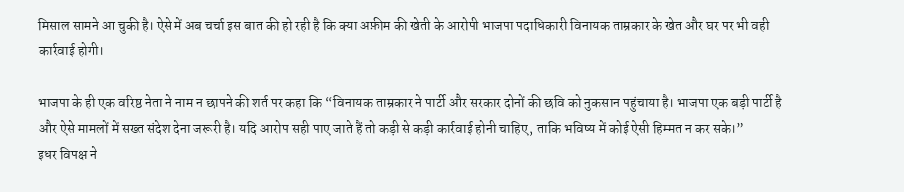मिसाल सामने आ चुकी है। ऐसे में अब चर्चा इस बात की हो रही है कि क्या अफ़ीम की खेती के आरोपी भाजपा पदाधिकारी विनायक ताम्रकार के खेत और घर पर भी वही कार्रवाई होगी।

भाजपा के ही एक वरिष्ठ नेता ने नाम न छापने की शर्त पर कहा कि “विनायक ताम्रकार ने पार्टी और सरकार दोनों की छवि को नुकसान पहुंचाया है। भाजपा एक बड़ी पार्टी है और ऐसे मामलों में सख्त संदेश देना जरूरी है। यदि आरोप सही पाए जाते हैं तो कड़ी से कड़ी कार्रवाई होनी चाहिए, ताकि भविष्य में कोई ऐसी हिम्मत न कर सके।”
इधर विपक्ष ने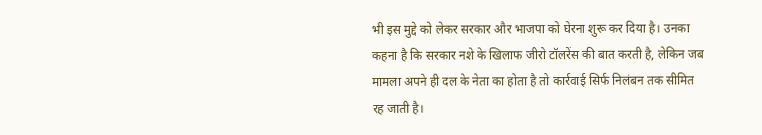भी इस मुद्दे को लेकर सरकार और भाजपा को घेरना शुरू कर दिया है। उनका कहना है कि सरकार नशे के खिलाफ जीरो टॉलरेंस की बात करती है, लेकिन जब मामला अपने ही दल के नेता का होता है तो कार्रवाई सिर्फ निलंबन तक सीमित रह जाती है।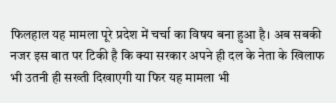फिलहाल यह मामला पूरे प्रदेश में चर्चा का विषय बना हुआ है। अब सबकी नजर इस बात पर टिकी है कि क्या सरकार अपने ही दल के नेता के खिलाफ भी उतनी ही सख्ती दिखाएगी या फिर यह मामला भी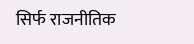सिर्फ राजनीतिक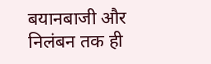बयानबाजी और निलंबन तक ही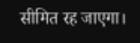सीमित रह जाएगा।